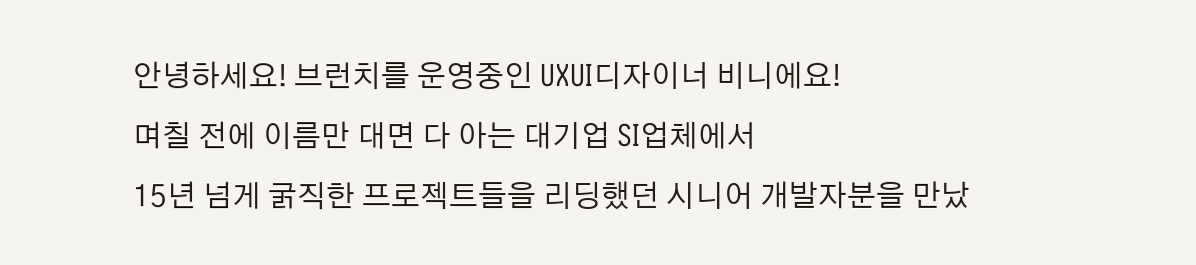안녕하세요! 브런치를 운영중인 UXUI디자이너 비니에요!
며칠 전에 이름만 대면 다 아는 대기업 SI업체에서
15년 넘게 굵직한 프로젝트들을 리딩했던 시니어 개발자분을 만났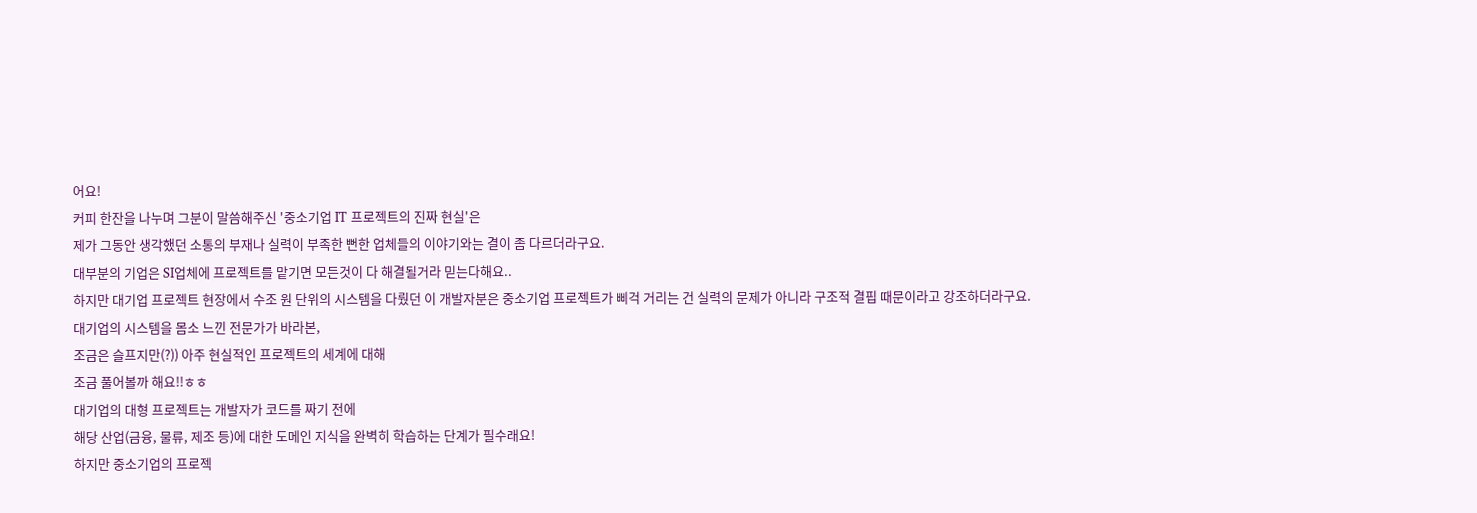어요!
커피 한잔을 나누며 그분이 말씀해주신 '중소기업 IT 프로젝트의 진짜 현실'은
제가 그동안 생각했던 소통의 부재나 실력이 부족한 뻔한 업체들의 이야기와는 결이 좀 다르더라구요.
대부분의 기업은 SI업체에 프로젝트를 맡기면 모든것이 다 해결될거라 믿는다해요..
하지만 대기업 프로젝트 현장에서 수조 원 단위의 시스템을 다뤘던 이 개발자분은 중소기업 프로젝트가 삐걱 거리는 건 실력의 문제가 아니라 구조적 결핍 때문이라고 강조하더라구요.
대기업의 시스템을 몸소 느낀 전문가가 바라본,
조금은 슬프지만(?)) 아주 현실적인 프로젝트의 세계에 대해
조금 풀어볼까 해요!!ㅎㅎ
대기업의 대형 프로젝트는 개발자가 코드를 짜기 전에
해당 산업(금융, 물류, 제조 등)에 대한 도메인 지식을 완벽히 학습하는 단계가 필수래요!
하지만 중소기업의 프로젝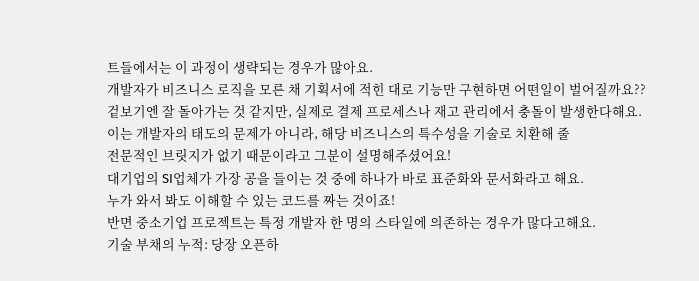트들에서는 이 과정이 생략되는 경우가 많아요.
개발자가 비즈니스 로직을 모른 채 기획서에 적힌 대로 기능만 구현하면 어떤일이 벌어질까요??
겉보기엔 잘 돌아가는 것 같지만, 실제로 결제 프로세스나 재고 관리에서 충돌이 발생한다해요.
이는 개발자의 태도의 문제가 아니라, 해당 비즈니스의 특수성을 기술로 치환해 줄
전문적인 브릿지가 없기 때문이라고 그분이 설명해주셨어요!
대기업의 SI업체가 가장 공을 들이는 것 중에 하나가 바로 표준화와 문서화라고 해요.
누가 와서 봐도 이해할 수 있는 코드를 짜는 것이죠!
반면 중소기업 프로젝트는 특정 개발자 한 명의 스타일에 의존하는 경우가 많다고해요.
기술 부채의 누적: 당장 오픈하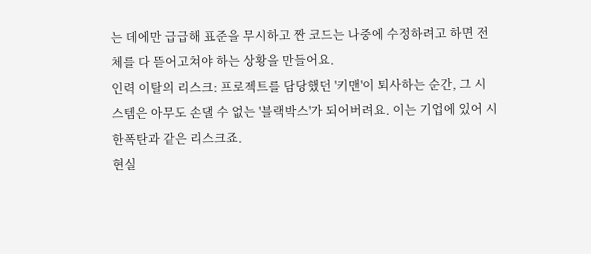는 데에만 급급해 표준을 무시하고 짠 코드는 나중에 수정하려고 하면 전체를 다 뜯어고쳐야 하는 상황을 만들어요.
인력 이탈의 리스크: 프로젝트를 담당했던 '키맨'이 퇴사하는 순간, 그 시스템은 아무도 손댈 수 없는 '블랙박스'가 되어버려요. 이는 기업에 있어 시한폭탄과 같은 리스크죠.
현실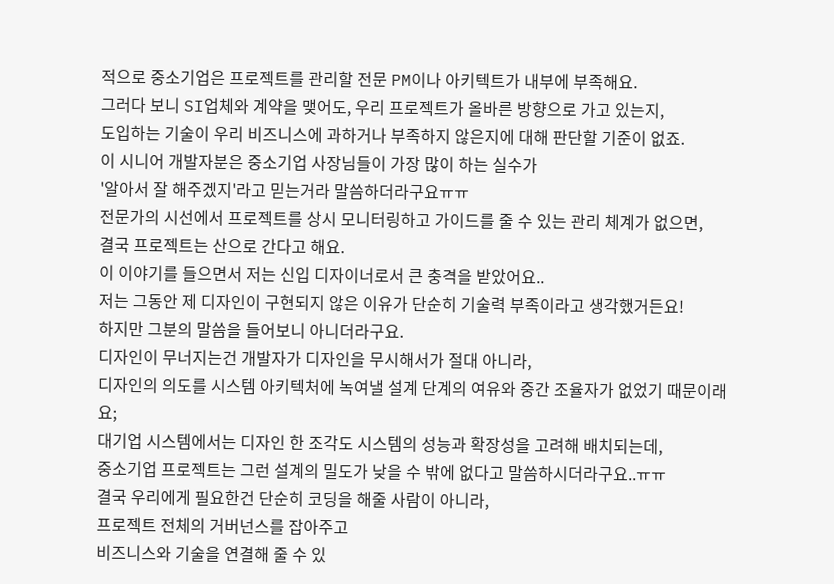적으로 중소기업은 프로젝트를 관리할 전문 PM이나 아키텍트가 내부에 부족해요.
그러다 보니 SI업체와 계약을 맺어도, 우리 프로젝트가 올바른 방향으로 가고 있는지,
도입하는 기술이 우리 비즈니스에 과하거나 부족하지 않은지에 대해 판단할 기준이 없죠.
이 시니어 개발자분은 중소기업 사장님들이 가장 많이 하는 실수가
'알아서 잘 해주겠지'라고 믿는거라 말씀하더라구요ㅠㅠ
전문가의 시선에서 프로젝트를 상시 모니터링하고 가이드를 줄 수 있는 관리 체계가 없으면,
결국 프로젝트는 산으로 간다고 해요.
이 이야기를 들으면서 저는 신입 디자이너로서 큰 충격을 받았어요..
저는 그동안 제 디자인이 구현되지 않은 이유가 단순히 기술력 부족이라고 생각했거든요!
하지만 그분의 말씀을 들어보니 아니더라구요.
디자인이 무너지는건 개발자가 디자인을 무시해서가 절대 아니라,
디자인의 의도를 시스템 아키텍처에 녹여낼 설계 단계의 여유와 중간 조율자가 없었기 때문이래요;
대기업 시스템에서는 디자인 한 조각도 시스템의 성능과 확장성을 고려해 배치되는데,
중소기업 프로젝트는 그런 설계의 밀도가 낮을 수 밖에 없다고 말씀하시더라구요..ㅠㅠ
결국 우리에게 필요한건 단순히 코딩을 해줄 사람이 아니라,
프로젝트 전체의 거버넌스를 잡아주고
비즈니스와 기술을 연결해 줄 수 있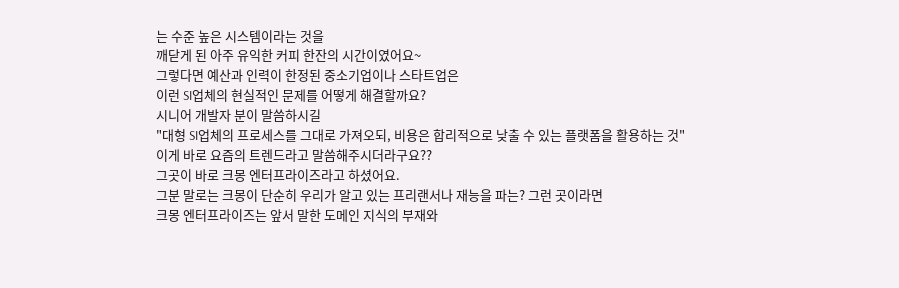는 수준 높은 시스템이라는 것을
깨닫게 된 아주 유익한 커피 한잔의 시간이였어요~
그렇다면 예산과 인력이 한정된 중소기업이나 스타트업은
이런 SI업체의 현실적인 문제를 어떻게 해결할까요?
시니어 개발자 분이 말씀하시길
"대형 SI업체의 프로세스를 그대로 가져오되, 비용은 합리적으로 낮출 수 있는 플랫폼을 활용하는 것"
이게 바로 요즘의 트렌드라고 말씀해주시더라구요??
그곳이 바로 크몽 엔터프라이즈라고 하셨어요.
그분 말로는 크몽이 단순히 우리가 알고 있는 프리랜서나 재능을 파는? 그런 곳이라면
크몽 엔터프라이즈는 앞서 말한 도메인 지식의 부재와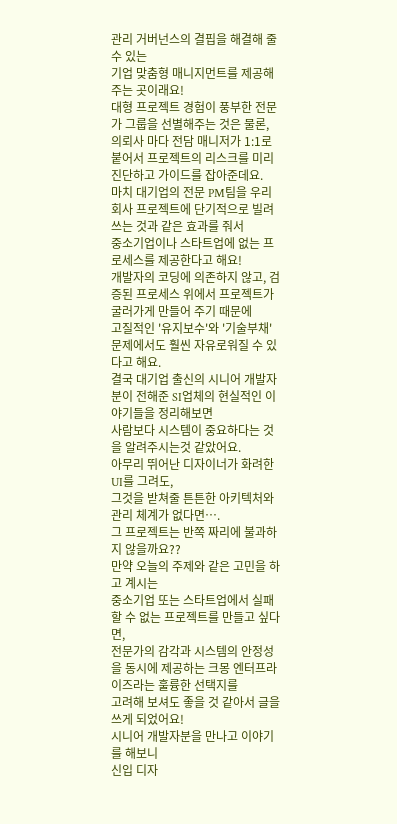관리 거버넌스의 결핍을 해결해 줄 수 있는
기업 맞춤형 매니지먼트를 제공해주는 곳이래요!
대형 프로젝트 경험이 풍부한 전문가 그룹을 선별해주는 것은 물론,
의뢰사 마다 전담 매니저가 1:1로 붙어서 프로젝트의 리스크를 미리 진단하고 가이드를 잡아준데요.
마치 대기업의 전문 PM팀을 우리 회사 프로젝트에 단기적으로 빌려쓰는 것과 같은 효과를 줘서
중소기업이나 스타트업에 없는 프로세스를 제공한다고 해요!
개발자의 코딩에 의존하지 않고, 검증된 프로세스 위에서 프로젝트가 굴러가게 만들어 주기 때문에
고질적인 '유지보수'와 '기술부채' 문제에서도 훨씬 자유로워질 수 있다고 해요.
결국 대기업 출신의 시니어 개발자분이 전해준 SI업체의 현실적인 이야기들을 정리해보면
사람보다 시스템이 중요하다는 것을 알려주시는것 같았어요.
아무리 뛰어난 디자이너가 화려한 UI를 그려도,
그것을 받쳐줄 튼튼한 아키텍처와 관리 체계가 없다면….
그 프로젝트는 반쪽 짜리에 불과하지 않을까요??
만약 오늘의 주제와 같은 고민을 하고 계시는
중소기업 또는 스타트업에서 실패할 수 없는 프로젝트를 만들고 싶다면,
전문가의 감각과 시스템의 안정성을 동시에 제공하는 크몽 엔터프라이즈라는 훌륭한 선택지를
고려해 보셔도 좋을 것 같아서 글을 쓰게 되었어요!
시니어 개발자분을 만나고 이야기를 해보니
신입 디자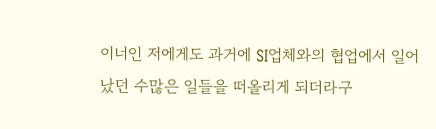이너인 저에게도 과거에 SI업체와의 협업에서 일어났던 수많은 일들을 떠올리게 되더라구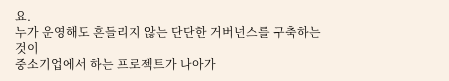요.
누가 운영해도 흔들리지 않는 단단한 거버넌스를 구축하는 것이
중소기업에서 하는 프로젝트가 나아가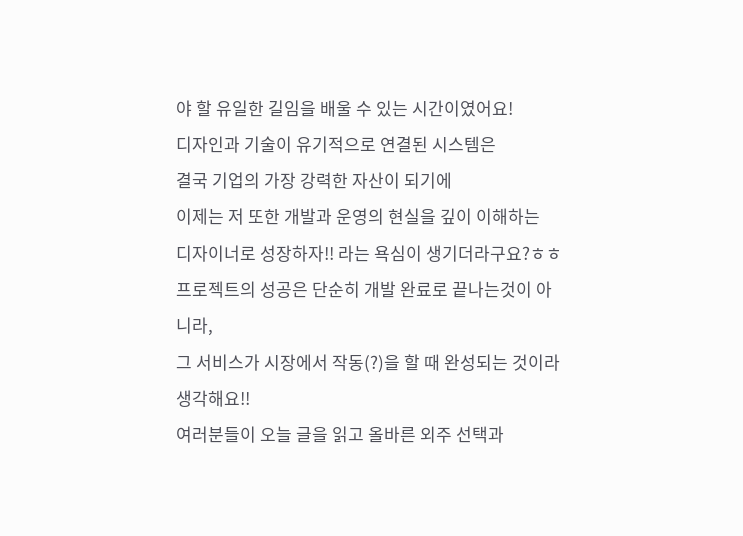야 할 유일한 길임을 배울 수 있는 시간이였어요!
디자인과 기술이 유기적으로 연결된 시스템은
결국 기업의 가장 강력한 자산이 되기에
이제는 저 또한 개발과 운영의 현실을 깊이 이해하는
디자이너로 성장하자!! 라는 욕심이 생기더라구요?ㅎㅎ
프로젝트의 성공은 단순히 개발 완료로 끝나는것이 아니라,
그 서비스가 시장에서 작동(?)을 할 때 완성되는 것이라 생각해요!!
여러분들이 오늘 글을 읽고 올바른 외주 선택과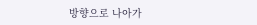방향으로 나아가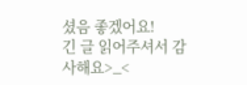셨음 좋겠어요!
긴 글 읽어주셔서 감사해요>_<